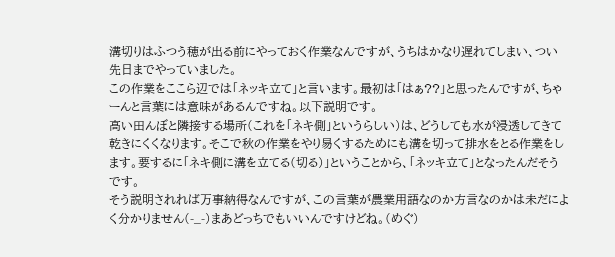溝切りはふつう穂が出る前にやっておく作業なんですが、うちはかなり遅れてしまい、つい先日までやっていました。
この作業をここら辺では「ネッキ立て」と言います。最初は「はぁ??」と思ったんですが、ちゃーんと言葉には意味があるんですね。以下説明です。
高い田んぼと隣接する場所(これを「ネキ側」というらしい)は、どうしても水が浸透してきて乾きにくくなります。そこで秋の作業をやり易くするためにも溝を切って排水をとる作業をします。要するに「ネキ側に溝を立てる(切る)」ということから、「ネッキ立て」となったんだそうです。
そう説明されれば万事納得なんですが、この言葉が農業用語なのか方言なのかは未だによく分かりません(-_-)まあどっちでもいいんですけどね。(めぐ)